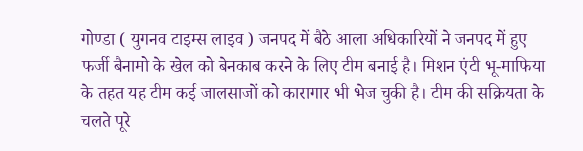गोण्डा ( युगनव टाइम्स लाइव ) जनपद में बैठे आला अधिकारियों ने जनपद में हुए फर्जी बैनामो के खेल को बेनकाब करने के लिए टीम बनाई है। मिशन एंटी भू-माफिया के तहत यह टीम कई जालसाजों को कारागार भी भेज चुकी है। टीम की सक्रियता के चलते पूरे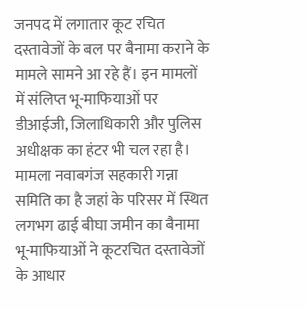जनपद में लगातार कूट रचित दस्तावेजों के बल पर बैनामा कराने के मामले सामने आ रहे हैं। इन मामलों में संलिप्त भू-माफियाओं पर डीआईजी, जिलाधिकारी और पुलिस अधीक्षक का हंटर भी चल रहा है। मामला नवाबगंज सहकारी गन्ना समिति का है जहां के परिसर में स्थित लगभग ढाई बीघा जमीन का बैनामा भू-माफियाओं ने कूटरचित दस्तावेजों के आधार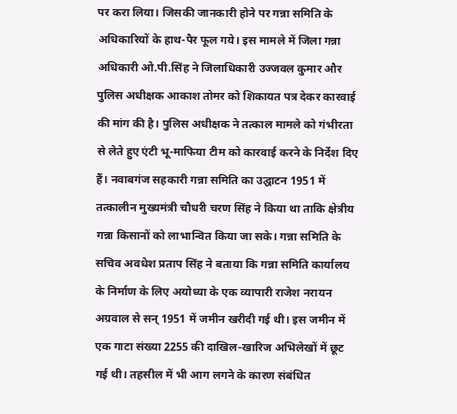पर करा लिया। जिसकी जानकारी होने पर गन्ना समिति के अधिकारियों के हाथ-पैर फूल गये। इस मामले में जिला गन्ना अधिकारी ओ.पी.सिंह ने जिलाधिकारी उज्जवल कुमार और पुलिस अधीक्षक आकाश तोमर को शिकायत पत्र देकर कारवाई की मांग की है। पुलिस अधीक्षक ने तत्काल मामले को गंभीरता से लेते हुए एंटी भू-माफिया टीम को कारवाई करने के निर्देश दिए हैं। नवाबगंज सहकारी गन्ना समिति का उद्घाटन 1951 में तत्कालीन मुख्यमंत्री चौधरी चरण सिंह ने किया था ताकि क्षेत्रीय गन्ना किसानों को लाभान्वित किया जा सके। गन्ना समिति के सचिव अवधेश प्रताप सिंह ने बताया कि गन्ना समिति कार्यालय के निर्माण के लिए अयोध्या के एक व्यापारी राजेश नरायन अग्रवाल से सन् 1951 में जमीन खरीदी गई थी। इस जमीन में एक गाटा संख्या 2255 की दाखिल-खारिज अभिलेखों में छूट गई थी। तहसील में भी आग लगने के कारण संबंधित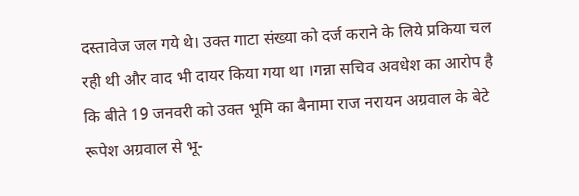दस्तावेज जल गये थे। उक्त गाटा संख्या को दर्ज कराने के लिये प्रकिया चल रही थी और वाद भी दायर किया गया था ।गन्ना सचिव अवधेश का आरोप है कि बीते 19 जनवरी को उक्त भूमि का बैनामा राज नरायन अग्रवाल के बेटे रूपेश अग्रवाल से भू-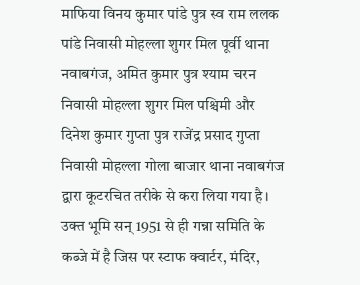माफिया विनय कुमार पांडे पुत्र स्व राम ललक पांडे निवासी मोहल्ला शुगर मिल पूर्वी थाना नवाबगंज, अमित कुमार पुत्र श्याम चरन निवासी मोहल्ला शुगर मिल पश्चिमी और दिनेश कुमार गुप्ता पुत्र राजेंद्र प्रसाद गुप्ता निवासी मोहल्ला गोला बाजार थाना नवाबगंज द्वारा कूटरचित तरीके से करा लिया गया है। उक्त भूमि सन् 1951 से ही गन्ना समिति के कब्जे में है जिस पर स्टाफ क्वार्टर, मंदिर,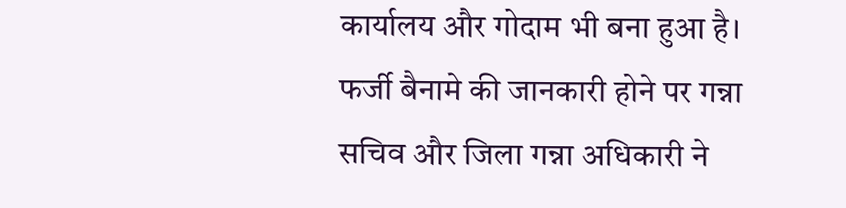कार्यालय और गोदाम भी बना हुआ है। फर्जी बैनामे की जानकारी होने पर गन्ना सचिव और जिला गन्ना अधिकारी ने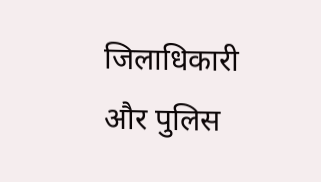जिलाधिकारी और पुलिस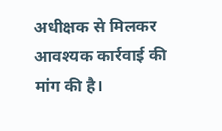अधीक्षक से मिलकर आवश्यक कार्रवाई की मांग की है।